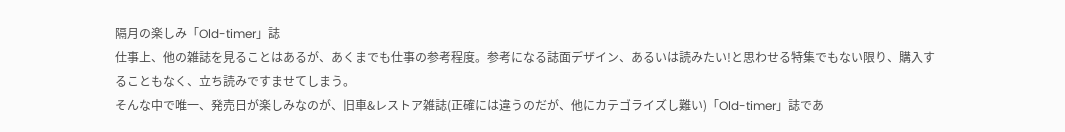隔月の楽しみ「Old-timer」誌
仕事上、他の雑誌を見ることはあるが、あくまでも仕事の参考程度。参考になる誌面デザイン、あるいは読みたい!と思わせる特集でもない限り、購入することもなく、立ち読みですませてしまう。
そんな中で唯一、発売日が楽しみなのが、旧車&レストア雑誌(正確には違うのだが、他にカテゴライズし難い)「Old-timer」誌であ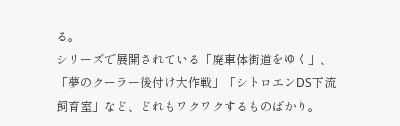る。
シリーズで展開されている「廃車体街道をゆく」、「夢のクーラー後付け大作戦」「シトロエンDS下流飼育室」など、どれもワクワクするものばかり。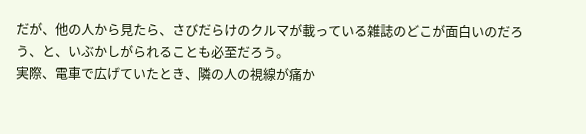だが、他の人から見たら、さびだらけのクルマが載っている雑誌のどこが面白いのだろう、と、いぶかしがられることも必至だろう。
実際、電車で広げていたとき、隣の人の視線が痛か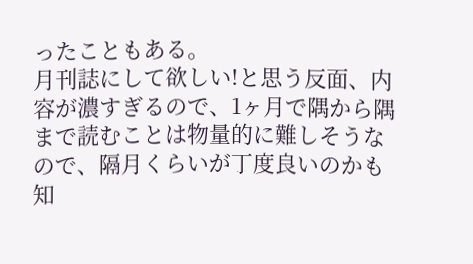ったこともある。
月刊誌にして欲しい!と思う反面、内容が濃すぎるので、1ヶ月で隅から隅まで読むことは物量的に難しそうなので、隔月くらいが丁度良いのかも知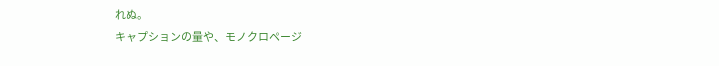れぬ。
キャプションの量や、モノクロページ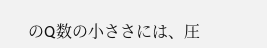のQ数の小ささには、圧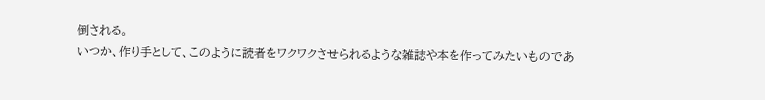倒される。
いつか、作り手として、このように読者をワクワクさせられるような雑誌や本を作ってみたいものであ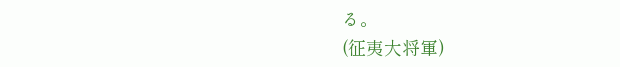る。
(征夷大将軍)